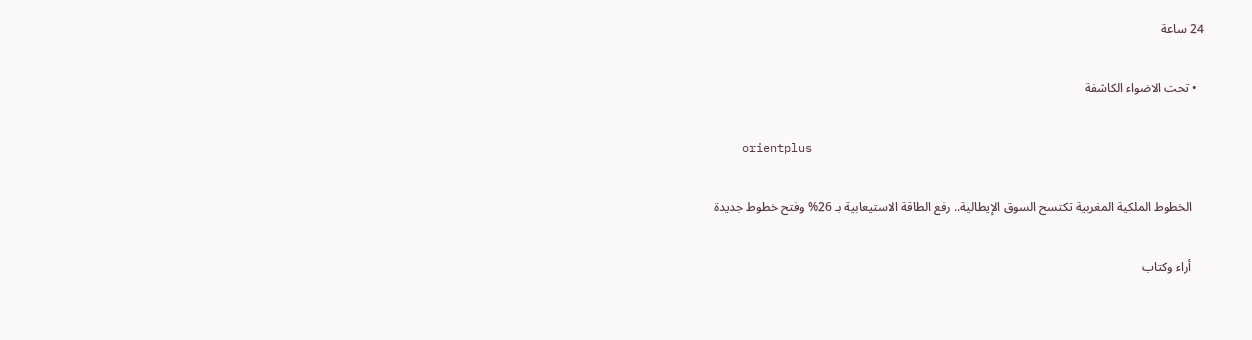24 ساعة

  • تحت الاضواء الكاشفة

    orientplus

    الخطوط الملكية المغربية تكتسح السوق الإيطالية.. رفع الطاقة الاستيعابية بـ 26% وفتح خطوط جديدة

    أراء وكتاب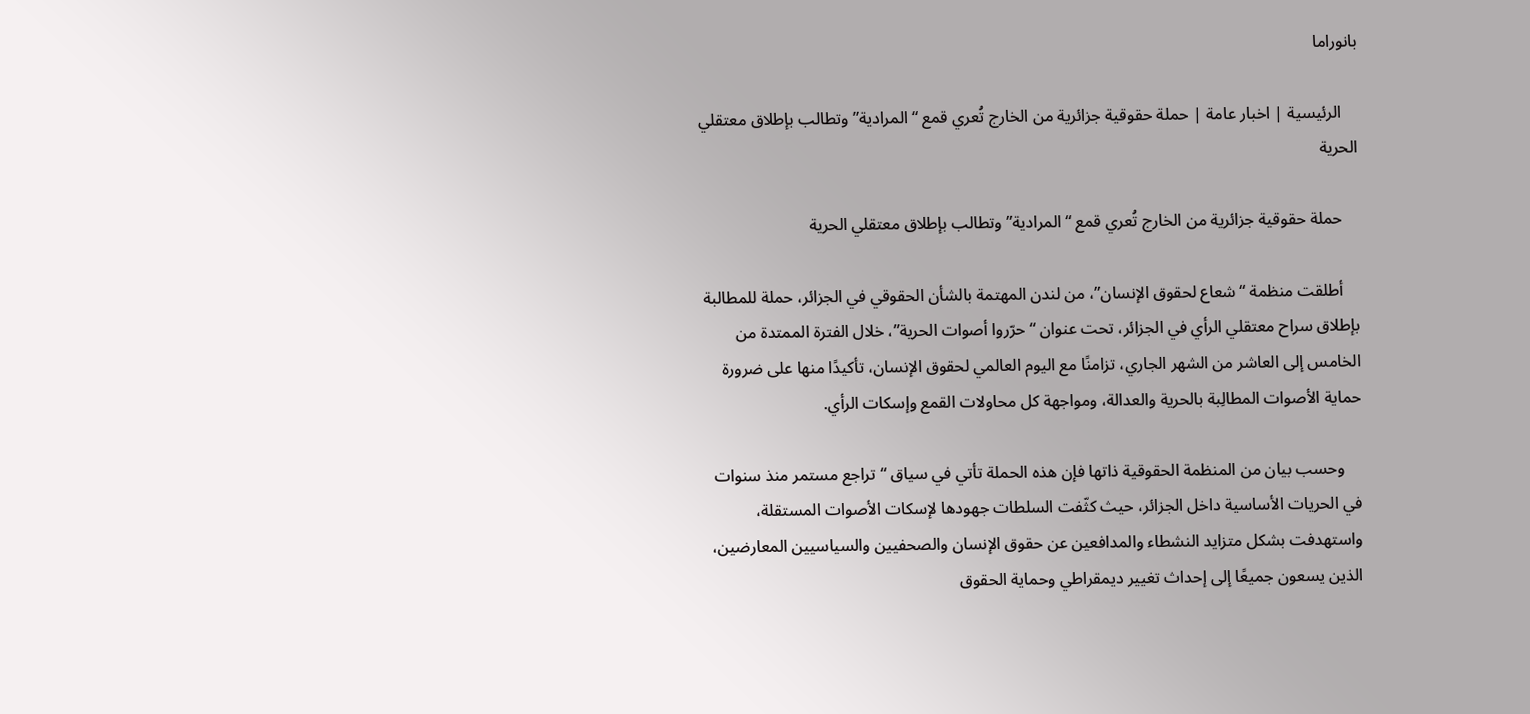بانوراما

    الرئيسية | اخبار عامة | حملة حقوقية جزائرية من الخارج تُعري قمع “المرادية” وتطالب بإطلاق معتقلي الحرية

    حملة حقوقية جزائرية من الخارج تُعري قمع “المرادية” وتطالب بإطلاق معتقلي الحرية

    أطلقت منظمة “شعاع لحقوق الإنسان”، من لندن المهتمة بالشأن الحقوقي في الجزائر، حملة للمطالبة بإطلاق سراح معتقلي الرأي في الجزائر، تحت عنوان “حرّروا أصوات الحرية”، خلال الفترة الممتدة من الخامس إلى العاشر من الشهر الجاري، تزامنًا مع اليوم العالمي لحقوق الإنسان، تأكيدًا منها على ضرورة حماية الأصوات المطالِبة بالحرية والعدالة، ومواجهة كل محاولات القمع وإسكات الرأي.

    وحسب بيان من المنظمة الحقوقية ذاتها فإن هذه الحملة تأتي في سياق “تراجع مستمر منذ سنوات في الحريات الأساسية داخل الجزائر، حيث كثّفت السلطات جهودها لإسكات الأصوات المستقلة، واستهدفت بشكل متزايد النشطاء والمدافعين عن حقوق الإنسان والصحفيين والسياسيين المعارضين، الذين يسعون جميعًا إلى إحداث تغيير ديمقراطي وحماية الحقوق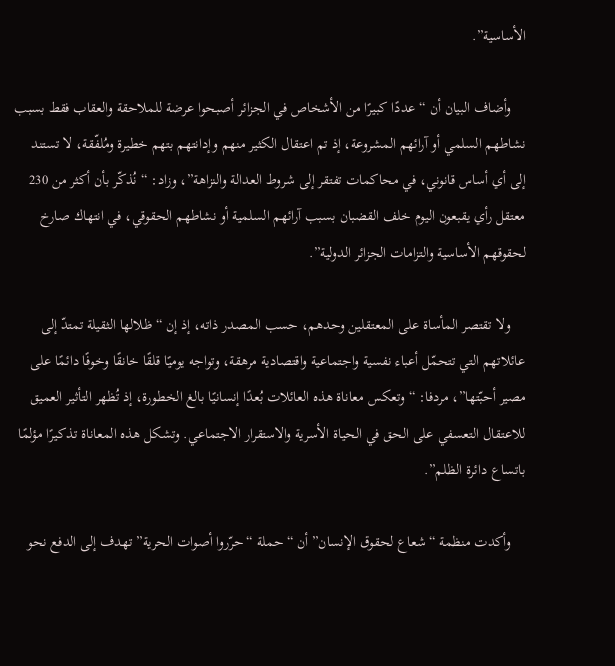الأساسية”.

    وأضاف البيان أن “عددًا كبيرًا من الأشخاص في الجزائر أصبحوا عرضة للملاحقة والعقاب فقط بسبب نشاطهم السلمي أو آرائهم المشروعة، إذ تم اعتقال الكثير منهم وإدانتهم بتهم خطيرة ومُلفّقة، لا تستند إلى أي أساس قانوني، في محاكمات تفتقر إلى شروط العدالة والنزاهة”، وزاد: “نُذكّر بأن أكثر من 230 معتقل رأي يقبعون اليوم خلف القضبان بسبب آرائهم السلمية أو نشاطهم الحقوقي، في انتهاك صارخ لحقوقهم الأساسية والتزامات الجزائر الدولية”.

    ولا تقتصر المأساة على المعتقلين وحدهم، حسب المصدر ذاته، إذ إن “ظلالها الثقيلة تمتدّ إلى عائلاتهم التي تتحمّل أعباء نفسية واجتماعية واقتصادية مرهقة، وتواجه يوميًا قلقًا خانقًا وخوفًا دائمًا على مصير أحبّتها”، مردفا: “وتعكس معاناة هذه العائلات بُعدًا إنسانيًا بالغ الخطورة، إذ تُظهر التأثير العميق للاعتقال التعسفي على الحق في الحياة الأسرية والاستقرار الاجتماعي. وتشكل هذه المعاناة تذكيرًا مؤلمًا باتساع دائرة الظلم”.

    وأكدت منظمة “شعاع لحقوق الإنسان” أن “حملة “حرّروا أصوات الحرية” تهدف إلى الدفع نحو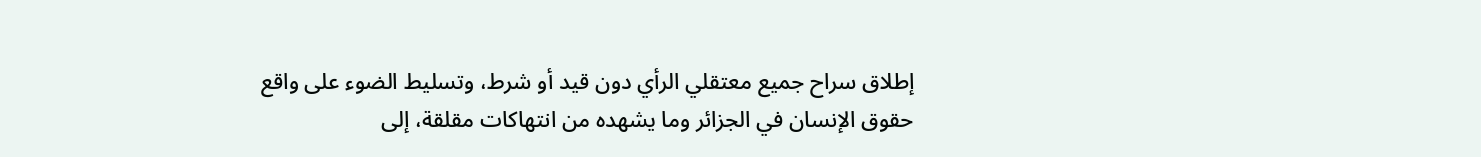إطلاق سراح جميع معتقلي الرأي دون قيد أو شرط، وتسليط الضوء على واقع حقوق الإنسان في الجزائر وما يشهده من انتهاكات مقلقة، إلى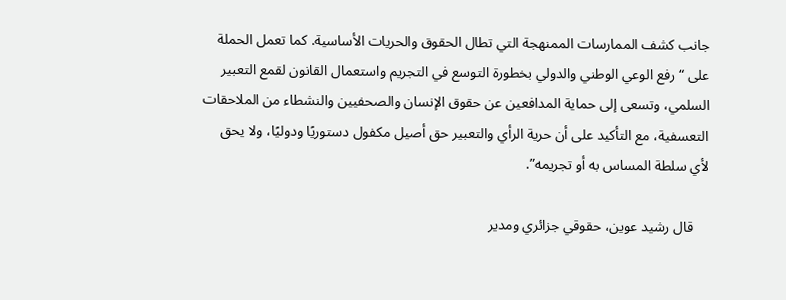جانب كشف الممارسات الممنهجة التي تطال الحقوق والحريات الأساسية. كما تعمل الحملة على “رفع الوعي الوطني والدولي بخطورة التوسع في التجريم واستعمال القانون لقمع التعبير السلمي، وتسعى إلى حماية المدافعين عن حقوق الإنسان والصحفيين والنشطاء من الملاحقات التعسفية، مع التأكيد على أن حرية الرأي والتعبير حق أصيل مكفول دستوريًا ودوليًا، ولا يحق لأي سلطة المساس به أو تجريمه”.

    قال رشيد عوين، حقوقي جزائري ومدير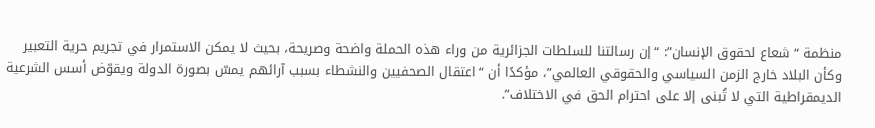منظمة “شعاع لحقوق الإنسان”: “إن رسالتنا للسلطات الجزائرية من وراء هذه الحملة واضحة وصريحة، بحيث لا يمكن الاستمرار في تجريم حرية التعبير وكأن البلاد خارج الزمن السياسي والحقوقي العالمي”، مؤكدًا أن “اعتقال الصحفيين والنشطاء بسبب آرائهم يمسّ بصورة الدولة ويقوّض أسس الشرعية الديمقراطية التي لا تُبنى إلا على احترام الحق في الاختلاف”.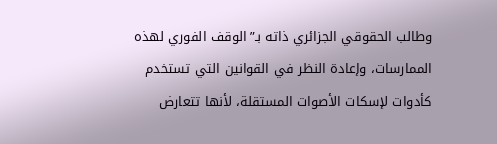وطالب الحقوقي الجزائري ذاته بـ”الوقف الفوري لهذه الممارسات، وإعادة النظر في القوانين التي تستخدم كأدوات لإسكات الأصوات المستقلة، لأنها تتعارض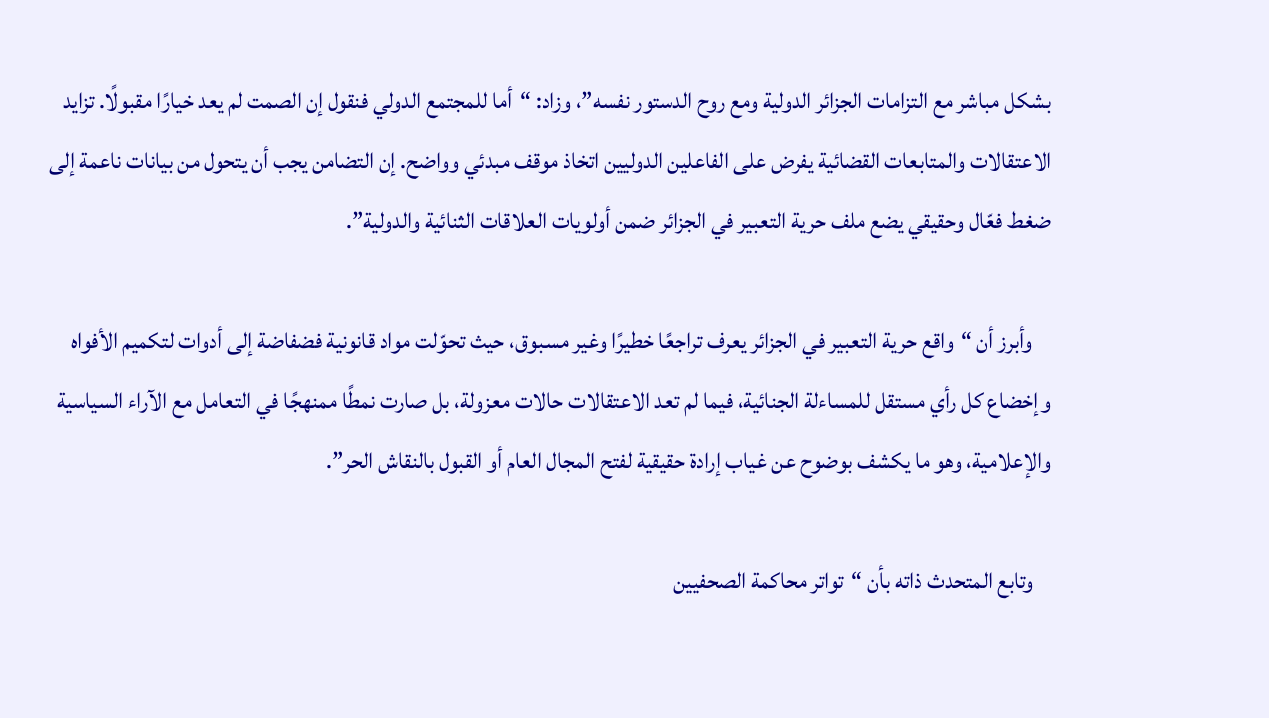بشكل مباشر مع التزامات الجزائر الدولية ومع روح الدستور نفسه”، وزاد: “أما للمجتمع الدولي فنقول إن الصمت لم يعد خيارًا مقبولًا. تزايد الاعتقالات والمتابعات القضائية يفرض على الفاعلين الدوليين اتخاذ موقف مبدئي وواضح. إن التضامن يجب أن يتحول من بيانات ناعمة إلى ضغط فعّال وحقيقي يضع ملف حرية التعبير في الجزائر ضمن أولويات العلاقات الثنائية والدولية”.

    وأبرز أن “واقع حرية التعبير في الجزائر يعرف تراجعًا خطيرًا وغير مسبوق، حيث تحوّلت مواد قانونية فضفاضة إلى أدوات لتكميم الأفواه وإخضاع كل رأي مستقل للمساءلة الجنائية، فيما لم تعد الاعتقالات حالات معزولة، بل صارت نمطًا ممنهجًا في التعامل مع الآراء السياسية والإعلامية، وهو ما يكشف بوضوح عن غياب إرادة حقيقية لفتح المجال العام أو القبول بالنقاش الحر”.

    وتابع المتحدث ذاته بأن “تواتر محاكمة الصحفيين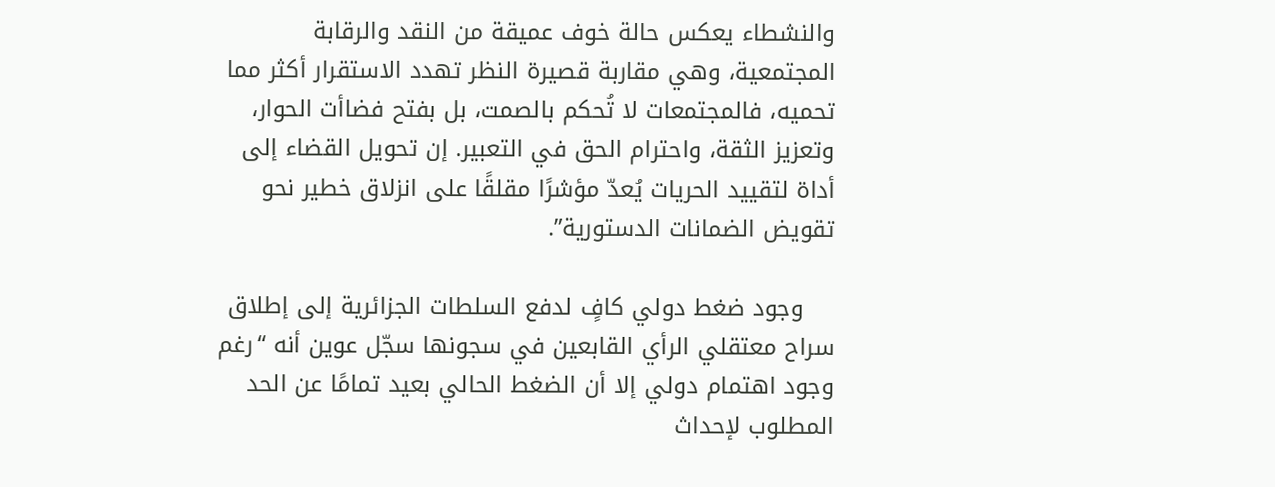والنشطاء يعكس حالة خوف عميقة من النقد والرقابة المجتمعية، وهي مقاربة قصيرة النظر تهدد الاستقرار أكثر مما تحميه، فالمجتمعات لا تُحكم بالصمت، بل بفتح فضاأت الحوار، وتعزيز الثقة، واحترام الحق في التعبير. إن تحويل القضاء إلى أداة لتقييد الحريات يُعدّ مؤشرًا مقلقًا على انزلاق خطير نحو تقويض الضمانات الدستورية”.

    وجود ضغط دولي كافٍ لدفع السلطات الجزائرية إلى إطلاق سراح معتقلي الرأي القابعين في سجونها سجّل عوين أنه “رغم وجود اهتمام دولي إلا أن الضغط الحالي بعيد تمامًا عن الحد المطلوب لإحداث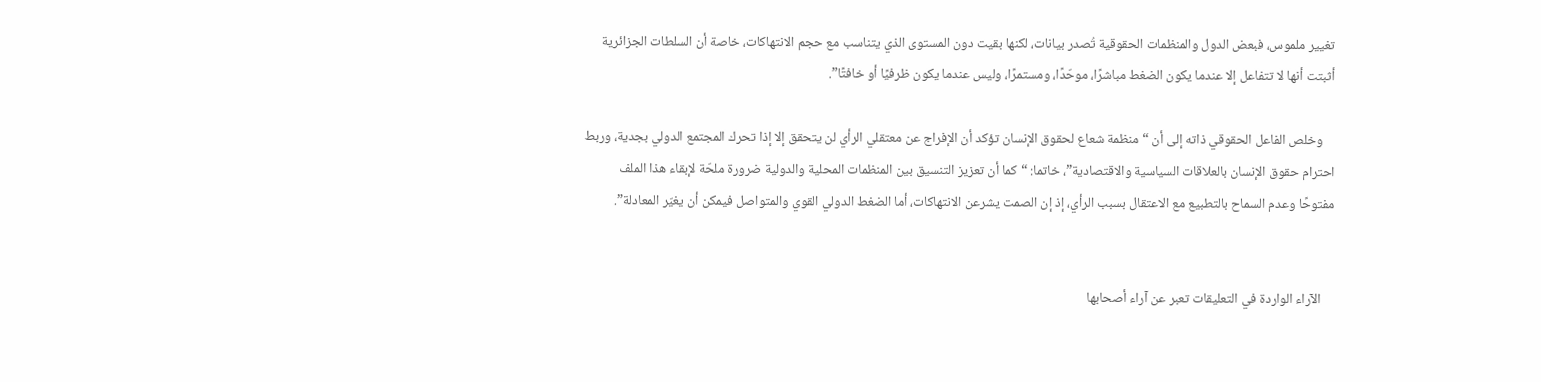تغيير ملموس، فبعض الدول والمنظمات الحقوقية تُصدر بيانات، لكنها بقيت دون المستوى الذي يتناسب مع حجم الانتهاكات، خاصة أن السلطات الجزائرية أثبتت أنها لا تتفاعل إلا عندما يكون الضغط مباشرًا، موحّدًا، ومستمرًا، وليس عندما يكون ظرفيًا أو خافتًا”.

    وخلص الفاعل الحقوقي ذاته إلى أن “منظمة شعاع لحقوق الإنسان تؤكد أن الإفراج عن معتقلي الرأي لن يتحقق إلا إذا تحرك المجتمع الدولي بجدية، وربط احترام حقوق الإنسان بالعلاقات السياسية والاقتصادية”، خاتما: “كما أن تعزيز التنسيق بين المنظمات المحلية والدولية ضرورة ملحّة لإبقاء هذا الملف مفتوحًا وعدم السماح بالتطبيع مع الاعتقال بسبب الرأي، إذ إن الصمت يشرعن الانتهاكات، أما الضغط الدولي القوي والمتواصل فيمكن أن يغيّر المعادلة”.


    الآراء الواردة في التعليقات تعبر عن آراء أصحابها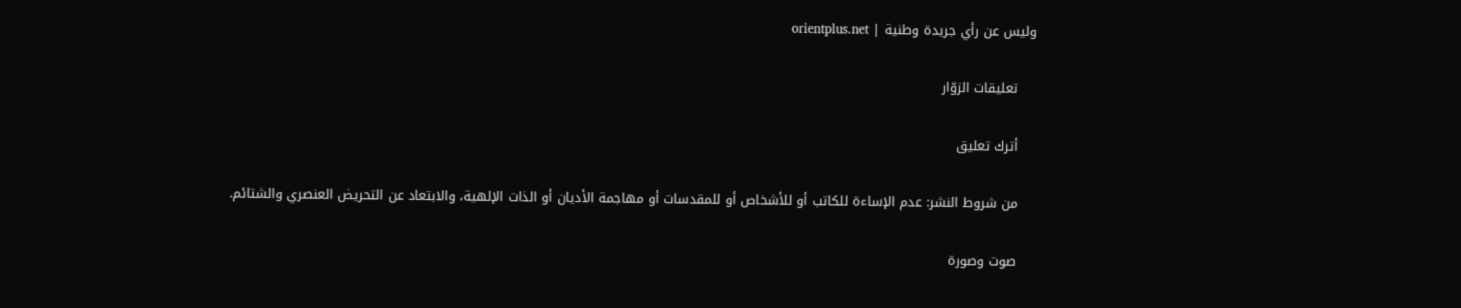وليس عن رأي جريدة وطنية | orientplus.net

    تعليقات الزوّار

    أترك تعليق

    من شروط النشر: عدم الإساءة للكاتب أو للأشخاص أو للمقدسات أو مهاجمة الأديان أو الذات الإلهية، والابتعاد عن التحريض العنصري والشتائم.

    صوت وصورة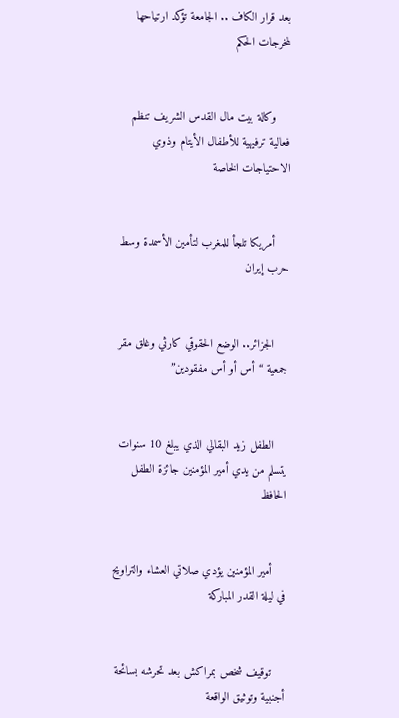بعد قرار الكاف .. الجامعة تؤكد ارتياحها لمخرجات الحكم


    وكالة بيت مال القدس الشريف تنظم فعالية ترفيهية للأطفال الأيتام وذوي الاحتياجات الخاصة


    أمريكا تلجأ للمغرب لتأمين الأسمدة وسط حرب إيران


    الجزائر.. الوضع الحقوقي كارثي وغلق مقر جمعية “أس أو أس مفقودين”


    الطفل زيد البقالي الذي يبلغ 10 سنوات يتسلم من يدي أمير المؤمنين جائزة الطفل الحافظ


    أمير المؤمنين يؤدي صلاتي العشاء والتراويح في ليلة القدر المباركة


    توقيف شخص بمراكش بعد تحرشه بسائحة أجنبية وتوثيق الواقعة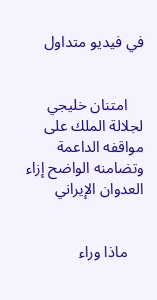في فيديو متداول


    امتنان خليجي لجلالة الملك على مواقفه الداعمة وتضامنه الواضح إزاء العدوان الإيراني


    ماذا وراء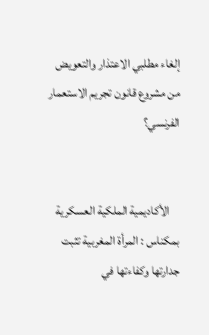إلغاء مطلبي الاعتذار والتعويض من مشروع قانون تجريم الاستعمار الفرنسي؟


    الأكاديمية الملكية العسكرية بمكناس : المرأة المغربية تثبت جدارتها وكفاءتها في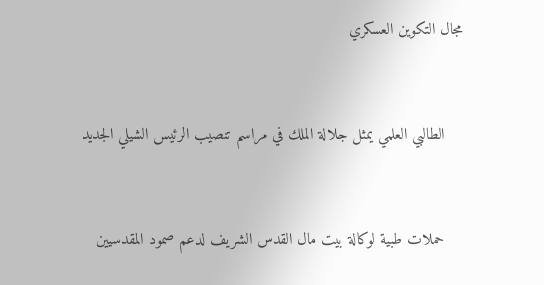مجال التكوين العسكري


    الطالبي العلمي يمثل جلالة الملك في مراسم تنصيب الرئيس الشيلي الجديد


    حملات طبية لوكالة بيت مال القدس الشريف لدعم صمود المقدسيين